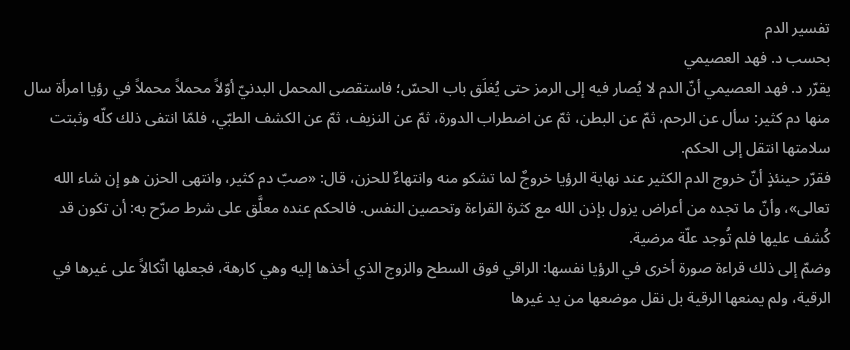تفسير الدم
بحسب د. فهد العصيمي
يقرّر د. فهد العصيمي أنّ الدم لا يُصار فيه إلى الرمز حتى يُغلَق باب الحسّ؛ فاستقصى المحمل البدنيّ أوّلاً محملاً محملاً في رؤيا امرأة سال منها دم كثير: سأل عن الرحم، ثمّ عن البطن، ثمّ عن اضطراب الدورة، ثمّ عن النزيف، ثمّ عن الكشف الطبّي، فلمّا انتفى ذلك كلّه وثبتت سلامتها انتقل إلى الحكم.
فقرّر حينئذٍ أنّ خروج الدم الكثير عند نهاية الرؤيا خروجٌ لما تشكو منه وانتهاءٌ للحزن، قال: «صبّ دم كثير، وانتهى الحزن هو إن شاء الله تعالى»، وأنّ ما تجده من أعراض يزول بإذن الله مع كثرة القراءة وتحصين النفس. فالحكم عنده معلَّق على شرط صرّح به: أن تكون قد كُشف عليها فلم تُوجد علّة مرضية.
وضمّ إلى ذلك قراءة صورة أخرى في الرؤيا نفسها: الراقي فوق السطح والزوج الذي أخذها إليه وهي كارهة، فجعلها اتّكالاً على غيرها في الرقية، ولم يمنعها الرقية بل نقل موضعها من يد غيرها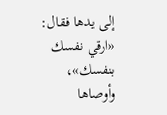إلى يدها فقال: «ارقي نفسك بنفسك»، وأوصاها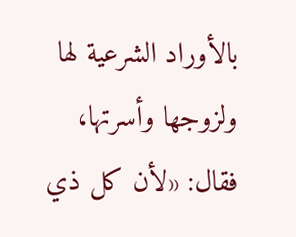بالأوراد الشرعية لها ولزوجها وأسرتها، فقال: «لأن كل ذي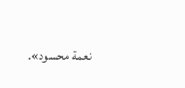نعمة محسود».